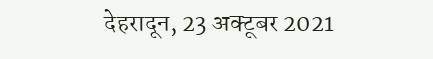देहरादून, 23 अक्टूबर 2021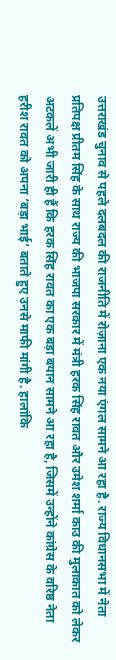उत्तराखंड चुनाव से पहले दलबदल की राजनीति में रोज़ाना एक नया एंगल सामने आ रहा है. राज्य विधानसभा में नेता प्रतिपक्ष प्रीतम सिंह के साथ राज्य की भाजपा सरकार में मंत्री हरक सिंह रावत और उमेश शर्मा काउ की मुलाकात को लेकर अटकलें अभी जारी ही हैं कि हरक सिंह रावत का एक बड़ा बयान सामने आ रहा है, जिसमें उन्होंने कांग्रेस के वरिष्ठ नेता हरीश रावत को अपना ‘बड़ा भाई’ बताते हुए उनसे माफी मांगी है. हालांकि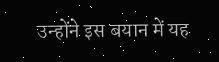उन्होंने इस बयान में यह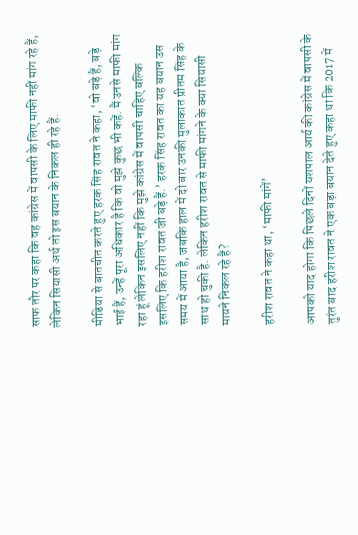साफ तौर पर कहा कि वह कांग्रेस में वापसी के लिए माफी नहीं मांग रहे हैं, लेकिन सियासी अर्थ तो इस बयान के निकल ही रहे हैं.

मीडिया से बातचीत करते हुए हरक सिंह रावत ने कहा, ‘वो बड़े हैं, बड़े भाई हैं, उन्हें पूरा अधिकार है कि वो मुझे कुछ भी कहें. मैं उनसे माफी मांग रहा हूं लेकिन इसलिए नहीं कि मुझे कांग्रेस में वापसी चाहिए बल्कि इसलिए कि हरीश रावत जी बड़े हैं.’ हरक सिंह रावत का यह बयान उस समय में आया है, जबकि हाल में दो बार उनकी मुलाकात प्रीतम सिंह के साथ हो चुकी है. लेकिन हरीश रावत से माफी मांगने के क्या सियासी मायने निकल रहे हैं?

हरीश रावत ने कहा था, ‘माफी मांगें’

आपको याद होगा कि पिछले दिनों यशपाल आर्य की कांग्रेस में वापसी के तुरंत बाद हरीश रावत ने एक बड़ा बयान देते हुए कहा था कि 2017 में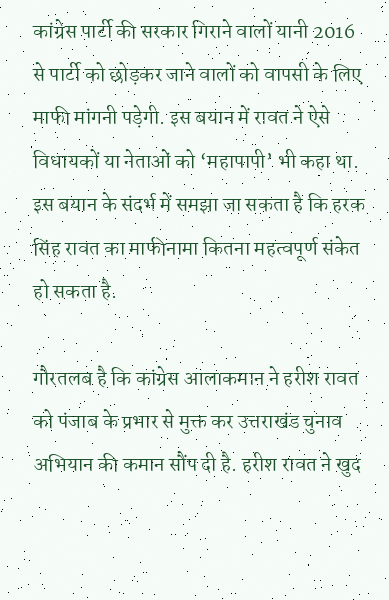कांग्रेस पार्टी की सरकार गिराने वालों यानी 2016 से पार्टी को छोड़कर जाने वालों को वापसी के लिए माफी मांगनी पड़ेगी. इस बयान में रावत ने ऐसे विधायकों या नेताओं को ‘महापापी’ भी कहा था. इस बयान के संदर्भ में समझा जा सकता है कि हरक सिंह रावत का माफीनामा कितना महत्वपूर्ण संकेत हो सकता है.

गौरतलब है कि कांग्रेस आलाकमान ने हरीश रावत को पंजाब के प्रभार से मुक्त कर उत्तराखंड चुनाव अभियान की कमान सौंप दी है. हरीश रावत ने खुद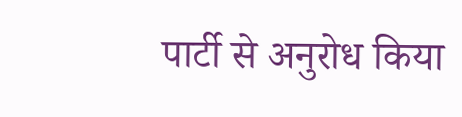पार्टी से अनुरोध किया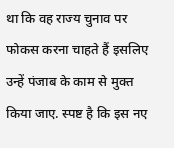था कि वह राज्य चुनाव पर फोकस करना चाहते हैं इसलिए उन्हें पंजाब के काम से मुक्त किया जाए. स्पष्ट है कि इस नए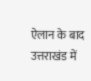ऐलान के बाद उत्तराखंड में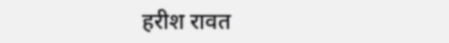हरीश रावत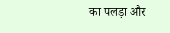का पलड़ा और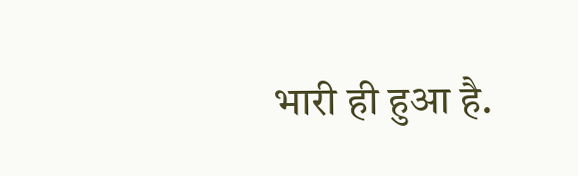भारी ही हुआ है.